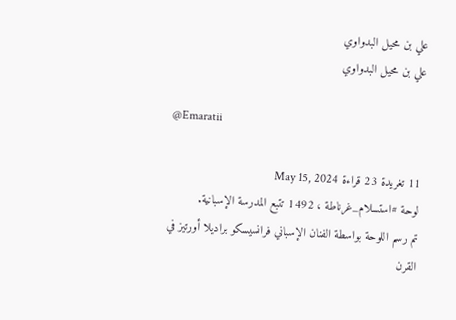علي بن محيل البدواوي
علي بن محيل البدواوي

@Emaratii

11 تغريدة 23 قراءة May 15, 2024
لوحة #استسلام_غرناطة ، 1492 تتبع المدرسة الإسبانية.
تم رسم اللوحة بواسطة الفنان الإسباني فرانسيسكو براديلا أورتيز في القرن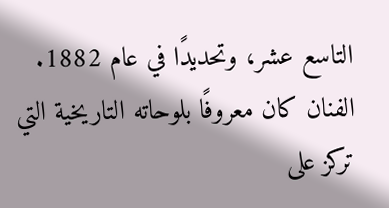التاسع عشر، وتحديدًا في عام 1882.
الفنان كان معروفًا بلوحاته التاريخية التي تركز على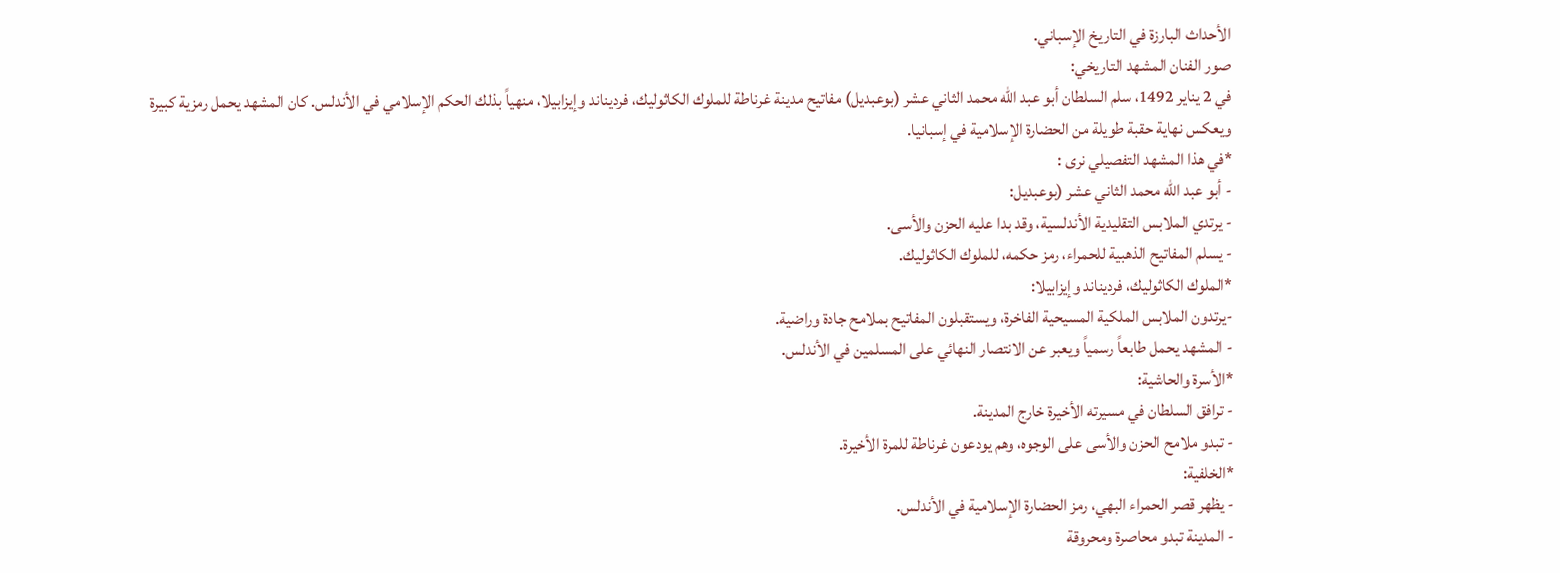الأحداث البارزة في التاريخ الإسباني.
صور الفنان المشهد التاريخي:
في 2 يناير 1492، سلم السلطان أبو عبد الله محمد الثاني عشر (بوعبديل) مفاتيح مدينة غرناطة للملوك الكاثوليك، فرديناند وإيزابيلا، منهياً بذلك الحكم الإسلامي في الأندلس. كان المشهد يحمل رمزية كبيرة ويعكس نهاية حقبة طويلة من الحضارة الإسلامية في إسبانيا.
*في هذا المشهد التفصيلي نرى :
- أبو عبد الله محمد الثاني عشر (بوعبديل:
- يرتدي الملابس التقليدية الأندلسية، وقد بدا عليه الحزن والأسى.
- يسلم المفاتيح الذهبية للحمراء، رمز حكمه، للملوك الكاثوليك.
*الملوك الكاثوليك، فرديناند وإيزابيلا:
-يرتدون الملابس الملكية المسيحية الفاخرة، ويستقبلون المفاتيح بملامح جادة وراضية.
- المشهد يحمل طابعاً رسمياً ويعبر عن الانتصار النهائي على المسلمين في الأندلس.
*الأسرة والحاشية:
- ترافق السلطان في مسيرته الأخيرة خارج المدينة.
- تبدو ملامح الحزن والأسى على الوجوه، وهم يودعون غرناطة للمرة الأخيرة.
*الخلفية:
- يظهر قصر الحمراء البهي، رمز الحضارة الإسلامية في الأندلس.
- المدينة تبدو محاصرة ومحروقة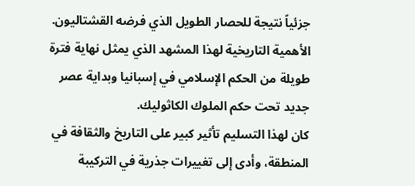جزئياً نتيجة للحصار الطويل الذي فرضه القشتاليون.
الأهمية التاريخية لهذا المشهد الذي يمثل نهاية فترة طويلة من الحكم الإسلامي في إسبانيا وبداية عصر جديد تحت حكم الملوك الكاثوليك.
كان لهذا التسليم تأثير كبير على التاريخ والثقافة في المنطقة، وأدى إلى تغييرات جذرية في التركيبة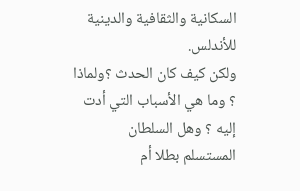السكانية والثقافية والدينية للأندلس.
ولكن كيف كان الحدث ؟ولماذا ؟ وما هي الأسباب التي أدت إليه ؟ وهل السلطان المستسلم بطلا أم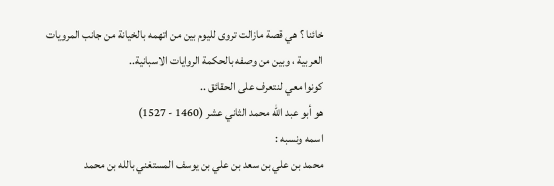خائنا ؟ هي قصة مازالت تروى لليوم بين من اتهمه بالخيانة من جانب المرويات العربية ، وبين من وصفه بالحكمة الروايات الاسبانية..
كونوا معي لنتعرف على الحقائق ..
هو أبو عبد الله محمد الثاني عشر (1460 - 1527)
اسمه ونسبه :
محمد بن علي بن سعد بن علي بن يوسف المستغني بالله بن محمد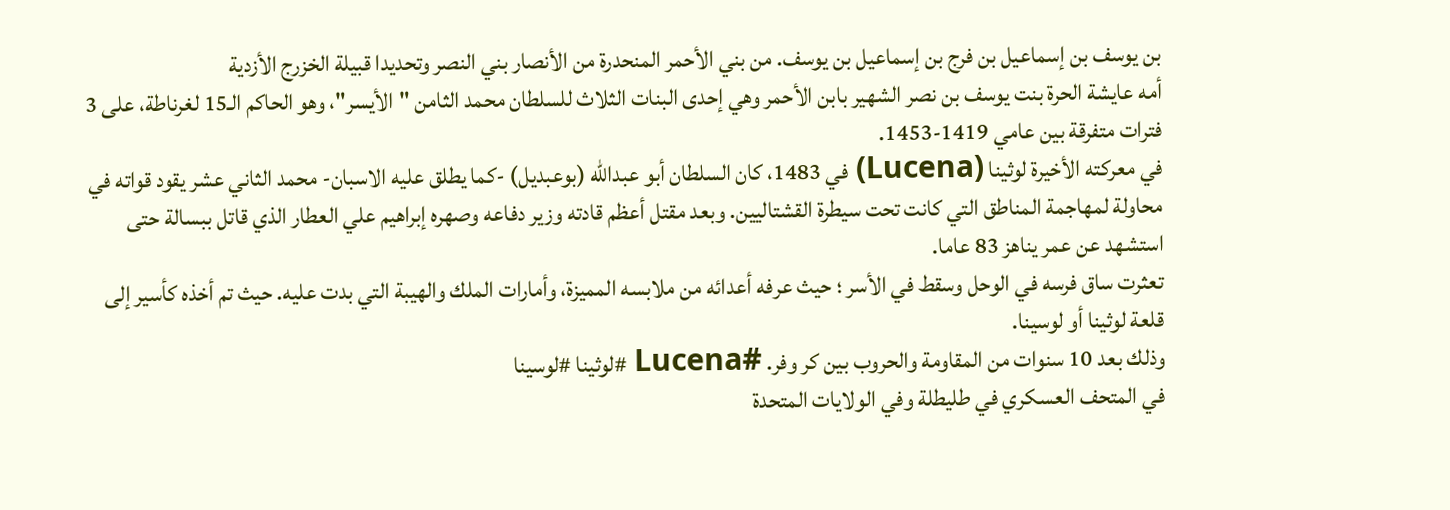بن يوسف بن إسماعيل بن فرج بن إسماعيل بن يوسف. من بني الأحمر المنحدرة من الأنصار بني النصر وتحديدا قبيلة الخزرج الأزدية
أمه عايشة الحرة بنت يوسف بن نصر الشهير بابن الأحمر وهي إحدى البنات الثلاث للسلطان محمد الثامن "الأيسر"، وهو الحاكم الـ15 لغرناطة، على 3 فترات متفرقة بين عامي 1419-1453.
في معركته الأخيرة لوثينا (Lucena) في 1483، كان السلطان أبو عبدالله (بوعبديل) -كما يطلق عليه الاسبان- محمد الثاني عشر يقود قواته في محاولة لمهاجمة المناطق التي كانت تحت سيطرة القشتاليين. وبعد مقتل أعظم قادته وزير دفاعه وصهره إبراهيم علي العطار الذي قاتل ببسالة حتى استشهد عن عمر يناهز 83 عاما.
تعثرت ساق فرسه في الوحل وسقط في الأسر ؛ حيث عرفه أعدائه من ملابسه المميزة، وأمارات الملك والهيبة التي بدت عليه. حيث تم أخذه كأسير إلى قلعة لوثينا أو لوسينا.
وذلك بعد 10 سنوات من المقاومة والحروب بين كر وفر. #Lucena #لوثينا #لوسينا
في المتحف العسكري في طليطلة وفي الولايات المتحدة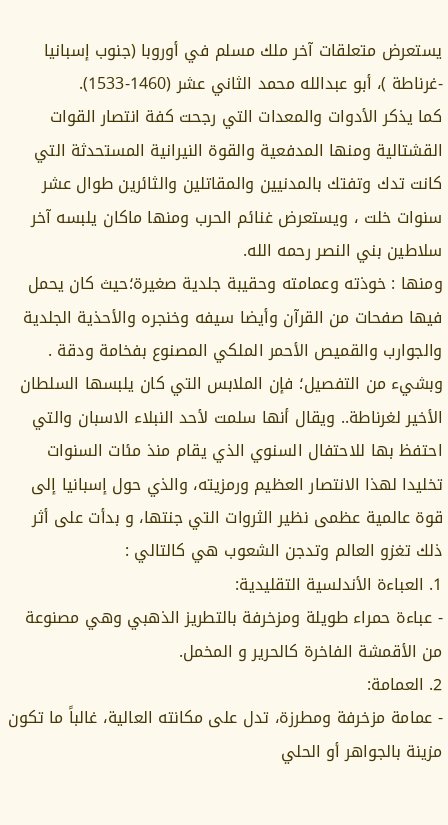يستعرض متعلقات آخر ملك مسلم في أوروبا (جنوب إسبانيا -غرناطة )، أبو عبدالله محمد الثاني عشر (1460-1533).
كما يذكر الأدوات والمعدات التي رجحت كفة انتصار القوات القشتالية ومنها المدفعية والقوة النيرانية المستحدثة التي كانت تدك وتفتك بالمدنيين والمقاتلين والثائرين طوال عشر سنوات خلت ، ويستعرض غنائم الحرب ومنها ماكان يلبسه آخر سلاطين بني النصر رحمه الله.
ومنها : خوذته وعمامته وحقيبة جلدية صغيرة؛حيث كان يحمل فيها صفحات من القرآن وأيضا سيفه وخنجره والأحذية الجلدية والجوارب والقميص الأحمر الملكي المصنوع بفخامة ودقة .
وبشيء من التفصيل؛ فإن الملابس التي كان يلبسها السلطان الأخير لغرناطة.. ويقال أنها سلمت لأحد النبلاء الاسبان والتي احتفظ بها للاحتفال السنوي الذي يقام منذ مئات السنوات تخليدا لهذا الانتصار العظيم ورمزيته، والذي حول إسبانيا إلى قوة عالمية عظمى نظير الثروات التي جنتها، و بدأت على أثر ذلك تغزو العالم وتدجن الشعوب هي كالتالي :
1. العباءة الأندلسية التقليدية:
- عباءة حمراء طويلة ومزخرفة بالتطريز الذهبي وهي مصنوعة من الأقمشة الفاخرة كالحرير و المخمل.
2. العمامة:
- عمامة مزخرفة ومطرزة، تدل على مكانته العالية، غالباً ما تكون مزينة بالجواهر أو الحلي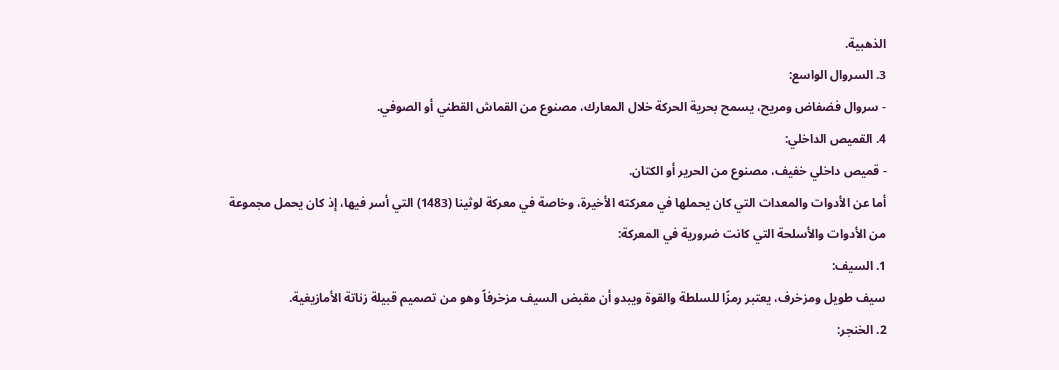الذهبية.
3. السروال الواسع:
- سروال فضفاض ومريح، يسمح بحرية الحركة خلال المعارك، مصنوع من القماش القطني أو الصوفي.
4. القميص الداخلي:
- قميص داخلي خفيف، مصنوع من الحرير أو الكتان.
أما عن الأدوات والمعدات التي كان يحملها في معركته الأخيرة، وخاصة في معركة لوثينا (1483) التي أسر فيها، إذ كان يحمل مجموعة من الأدوات والأسلحة التي كانت ضرورية في المعركة:
1. السيف:
سيف طويل ومزخرف، يعتبر رمزًا للسلطة والقوة ويبدو أن مقبض السيف مزخرفاً وهو من تصميم قبيلة زناتة الأمازيغية.
2. الخنجر: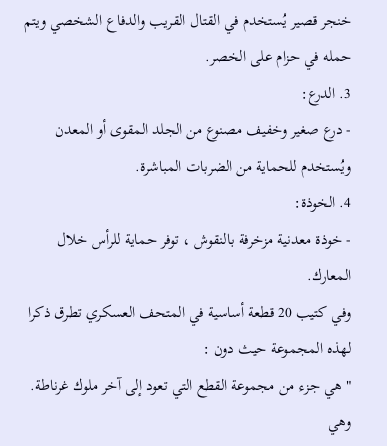خنجر قصير يُستخدم في القتال القريب والدفاع الشخصي ويتم حمله في حزام على الخصر.
3. الدرع:
- درع صغير وخفيف مصنوع من الجلد المقوى أو المعدن ويُستخدم للحماية من الضربات المباشرة.
4. الخوذة:
- خوذة معدنية مزخرفة بالنقوش ، توفر حماية للرأس خلال المعارك.
وفي كتيب 20 قطعة أساسية في المتحف العسكري تطرق ذكرا لهذه المجموعة حيث دون :
" هي جزء من مجموعة القطع التي تعود إلى آخر ملوك غرناطة. وهي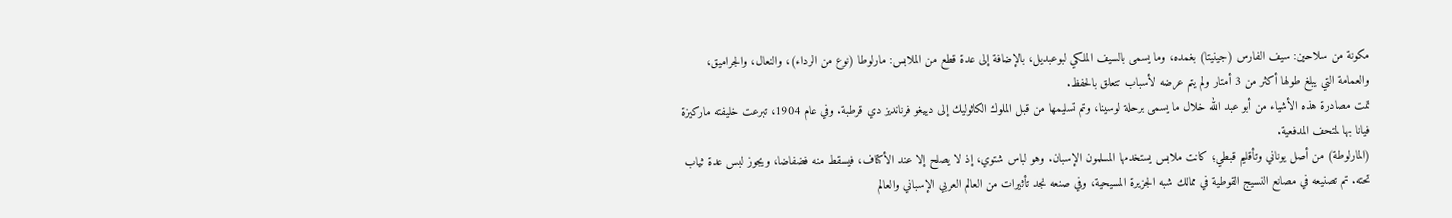مكونة من سلاحين: سيف الفارس (جينيتا) بغمده، وما يسمى بالسيف الملكي لبوعبديل، بالإضافة إلى عدة قطع من الملابس: مارلوطا (نوع من الرداء)، والنعال، والجراميق، والعمامة التي يبلغ طولها أكثر من 3 أمتار ولم يتم عرضه لأسباب تتعلق بالحفظ.
تمت مصادرة هذه الأشياء من أبو عبد الله خلال ما يسمى برحلة لوسينا، وتم تسليمها من قبل الملوك الكاثوليك إلى دييغو فرنانديز دي قرطبة. وفي عام 1904، تبرعت خليفته ماركيزة فيانا بها لمتحف المدفعية.
(المارلوطة) من أصل يوناني وتأقليم قبطي؛ كانت ملابس يستخدمها المسلمون الإسبان. وهو لباس شتوي، إذ لا يصلح إلا عند الأكتاف، فيسقط منه فضفاضا، ويجوز لبس عدة ثياب تحته. تم تصنيعه في مصانع النسيج القوطية في ممالك شبه الجزيرة المسيحية، وفي صنعه نجد تأثيرات من العالم العربي الإسباني والعالم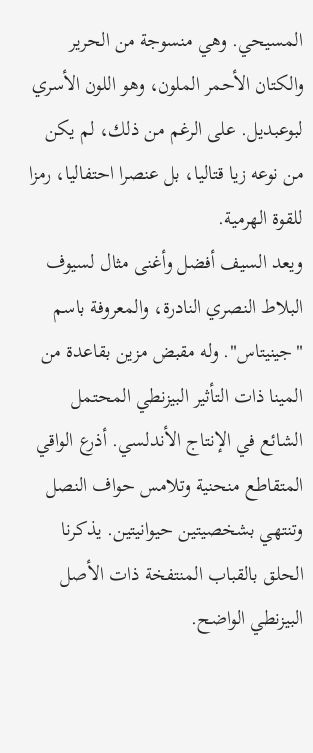المسيحي. وهي منسوجة من الحرير والكتان الأحمر الملون، وهو اللون الأسري لبوعبديل. على الرغم من ذلك، لم يكن من نوعه زيا قتاليا، بل عنصرا احتفاليا، رمزا للقوة الهرمية.
ويعد السيف أفضل وأغنى مثال لسيوف البلاط النصري النادرة، والمعروفة باسم "جينيتاس". وله مقبض مزين بقاعدة من المينا ذات التأثير البيزنطي المحتمل الشائع في الإنتاج الأندلسي. أذرع الواقي المتقاطع منحنية وتلامس حواف النصل وتنتهي بشخصيتين حيوانيتين. يذكرنا الحلق بالقباب المنتفخة ذات الأصل البيزنطي الواضح.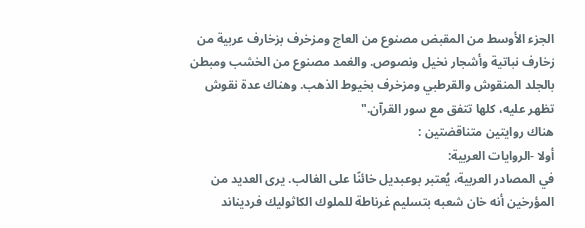الجزء الأوسط من المقبض مصنوع من العاج ومزخرف بزخارف عربية من زخارف نباتية وأشجار نخيل ونصوص. والغمد مصنوع من الخشب ومبطن بالجلد المنقوش والقرطبي ومزخرف بخيوط الذهب. وهناك عدة نقوش تظهر عليه، كلها تتفق مع سور القرآن."
هناك روايتين متناقضتين :
أولا -الروايات العربية:
في المصادر العربية، يُعتبر بوعبديل خائنًا على الغالب. يرى العديد من المؤرخين أنه خان شعبه بتسليم غرناطة للملوك الكاثوليك فرديناند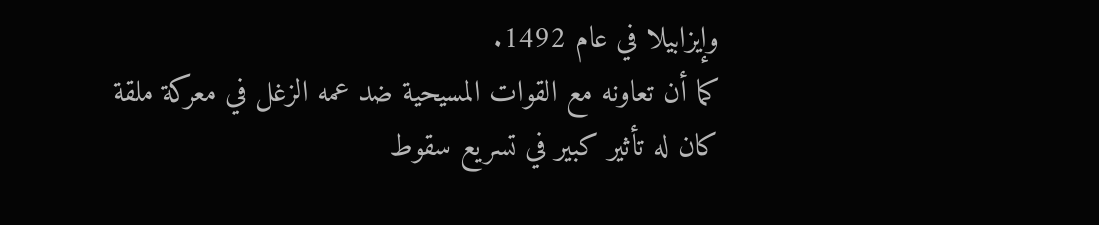وإيزابيلا في عام 1492.
كما أن تعاونه مع القوات المسيحية ضد عمه الزغل في معركة ملقة كان له تأثير كبير في تسريع سقوط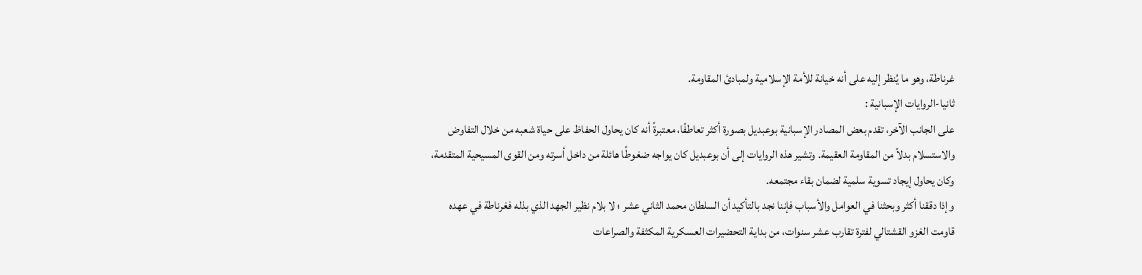غرناطة، وهو ما يُنظر إليه على أنه خيانة للأمة الإسلامية ولمبادئ المقاومة.
ثانيا-الروايات الإسبانية :
على الجانب الآخر، تقدم بعض المصادر الإسبانية بوعبديل بصورة أكثر تعاطفًا، معتبرةً أنه كان يحاول الحفاظ على حياة شعبه من خلال التفاوض والاستسلام بدلاً من المقاومة العقيمة. وتشير هذه الروايات إلى أن بوعبديل كان يواجه ضغوطًا هائلة من داخل أسرته ومن القوى المسيحية المتقدمة، وكان يحاول إيجاد تسوية سلمية لضمان بقاء مجتمعه.
وإذا دققنا أكثر وبحثنا في العوامل والأسباب فإننا نجد بالتأكيد أن السلطان محمد الثاني عشر ؛ لا بلام نظير الجهد الذي بذله فغرناطة في عهده قاومت الغزو القشتالي لفترة تقارب عشر سنوات، من بداية التحضيرات العسكرية المكثفة والصراعات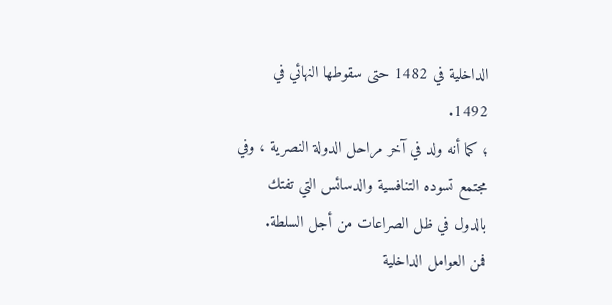الداخلية في 1482 حتى سقوطها النهائي في 1492.
؛ كما أنه ولد في آخر مراحل الدولة النصرية ، وفي مجتمع تسوده التنافسية والدسائس التي تفتك بالدول في ظل الصراعات من أجل السلطة.
فمن العوامل الداخلية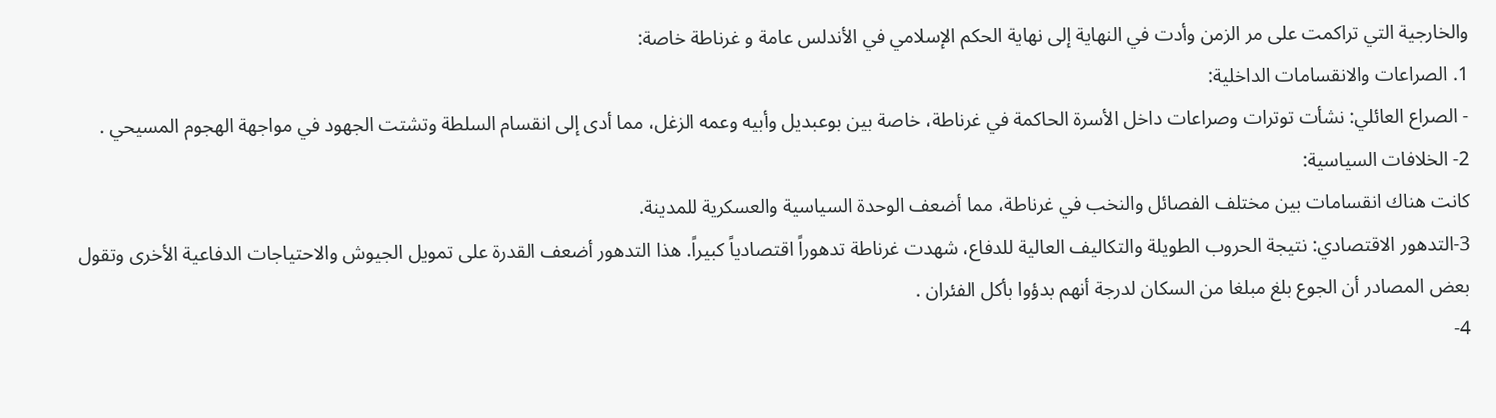والخارجية التي تراكمت على مر الزمن وأدت في النهاية إلى نهاية الحكم الإسلامي في الأندلس عامة و غرناطة خاصة:
1. الصراعات والانقسامات الداخلية:
- الصراع العائلي: نشأت توترات وصراعات داخل الأسرة الحاكمة في غرناطة، خاصة بين بوعبديل وأبيه وعمه الزغل، مما أدى إلى انقسام السلطة وتشتت الجهود في مواجهة الهجوم المسيحي .
2- الخلافات السياسية:
كانت هناك انقسامات بين مختلف الفصائل والنخب في غرناطة، مما أضعف الوحدة السياسية والعسكرية للمدينة.
3-التدهور الاقتصادي: نتيجة الحروب الطويلة والتكاليف العالية للدفاع، شهدت غرناطة تدهوراً اقتصادياً كبيراً. هذا التدهور أضعف القدرة على تمويل الجيوش والاحتياجات الدفاعية الأخرى وتقول بعض المصادر أن الجوع بلغ مبلغا من السكان لدرجة أنهم بدؤوا بأكل الفئران .
4-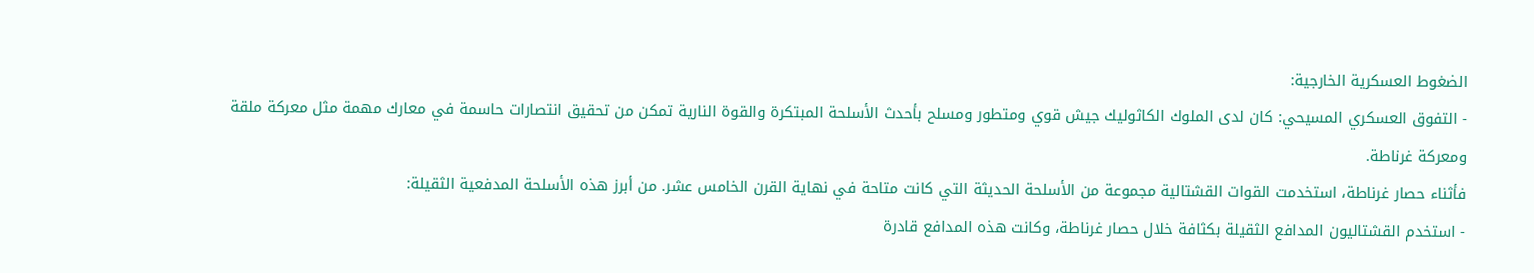الضغوط العسكرية الخارجية:
- التفوق العسكري المسيحي: كان لدى الملوك الكاثوليك جيش قوي ومتطور ومسلح بأحدث الأسلحة المبتكرة والقوة النارية تمكن من تحقيق انتصارات حاسمة في معارك مهمة مثل معركة ملقة ومعركة غرناطة.
فأثناء حصار غرناطة، استخدمت القوات القشتالية مجموعة من الأسلحة الحديثة التي كانت متاحة في نهاية القرن الخامس عشر. من أبرز هذه الأسلحة المدفعية الثقيلة:
- استخدم القشتاليون المدافع الثقيلة بكثافة خلال حصار غرناطة، وكانت هذه المدافع قادرة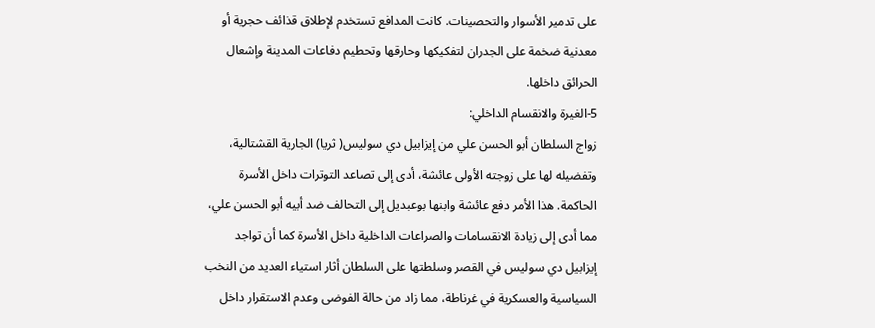على تدمير الأسوار والتحصينات. كانت المدافع تستخدم لإطلاق قذائف حجرية أو معدنية ضخمة على الجدران لتفكيكها وحارقها وتحطيم دفاعات المدينة وإشعال الحرائق داخلها.
5-الغيرة والانقسام الداخلي:
زواج السلطان أبو الحسن علي من إيزابيل دي سوليس( ثريا) الجارية القشتالية، وتفضيله لها على زوجته الأولى عائشة، أدى إلى تصاعد التوترات داخل الأسرة الحاكمة. هذا الأمر دفع عائشة وابنها بوعبديل إلى التحالف ضد أبيه أبو الحسن علي، مما أدى إلى زيادة الانقسامات والصراعات الداخلية داخل الأسرة كما أن تواجد إيزابيل دي سوليس في القصر وسلطتها على السلطان أثار استياء العديد من النخب السياسية والعسكرية في غرناطة، مما زاد من حالة الفوضى وعدم الاستقرار داخل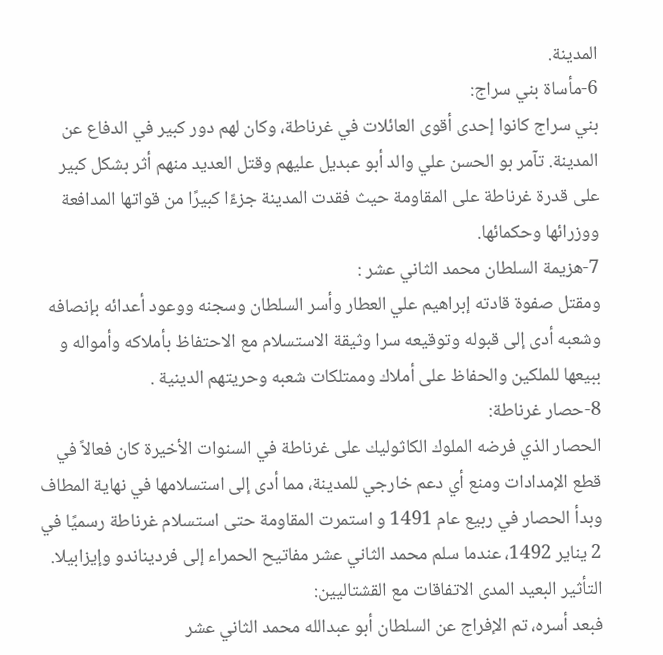المدينة.
6-مأساة بني سراج:
بني سراج كانوا إحدى أقوى العائلات في غرناطة، وكان لهم دور كبير في الدفاع عن المدينة. تآمر بو الحسن علي والد أبو عبديل عليهم وقتل العديد منهم أثر بشكل كبير على قدرة غرناطة على المقاومة حيث فقدت المدينة جزءًا كبيرًا من قواتها المدافعة ووزرائها وحكمائها.
7-هزيمة السلطان محمد الثاني عشر :
ومقتل صفوة قادته إبراهيم علي العطار وأسر السلطان وسجنه ووعود أعدائه بإنصافه وشعبه أدى إلى قبوله وتوقيعه سرا وثيقة الاستسلام مع الاحتفاظ بأملاكه وأمواله و ببيعها للملكين والحفاظ على أملاك وممتلكات شعبه وحريتهم الدينية .
8-حصار غرناطة:
الحصار الذي فرضه الملوك الكاثوليك على غرناطة في السنوات الأخيرة كان فعالاً في قطع الإمدادات ومنع أي دعم خارجي للمدينة، مما أدى إلى استسلامها في نهاية المطاف وبدأ الحصار في ربيع عام 1491 و استمرت المقاومة حتى استسلام غرناطة رسميًا في 2 يناير 1492، عندما سلم محمد الثاني عشر مفاتيح الحمراء إلى فرديناندو وإيزابيلا.
التأثير البعيد المدى الاتفاقات مع القشتاليين:
فبعد أسره، تم الإفراج عن السلطان أبو عبدالله محمد الثاني عشر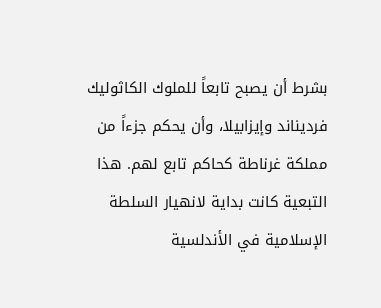بشرط أن يصبح تابعاً للملوك الكاثوليك فرديناند وإيزابيلا، وأن يحكم جزءاً من مملكة غرناطة كحاكم تابع لهم. هذا التبعية كانت بداية لانهيار السلطة الإسلامية في الأندلسية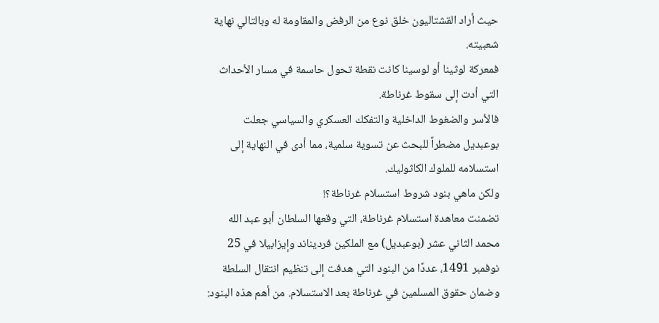حيث أراد القشتاليون خلق نوع من الرفض والمقاومة له وبالتالي نهاية شعبيته.
فمعركة لوثينا أو لوسينا كانت نقطة تحول حاسمة في مسار الأحداث التي أدت إلى سقوط غرناطة.
فالأسر والضغوط الداخلية والتفكك العسكري والسياسي جعلت بوعبديل مضطراً للبحث عن تسوية سلمية، مما أدى في النهاية إلى استسلامه للملوك الكاثوليك.
ولكن ماهي بنود شروط استسلام غرناطة؟!
تضمنت معاهدة استسلام غرناطة، التي وقعها السلطان أبو عبد الله محمد الثاني عشر (بوعبديل) مع الملكين فرديناند وإيزابيلا في 25 نوفمبر 1491، عددًا من البنود التي هدفت إلى تنظيم انتقال السلطة وضمان حقوق المسلمين في غرناطة بعد الاستسلام. من أهم هذه البنود: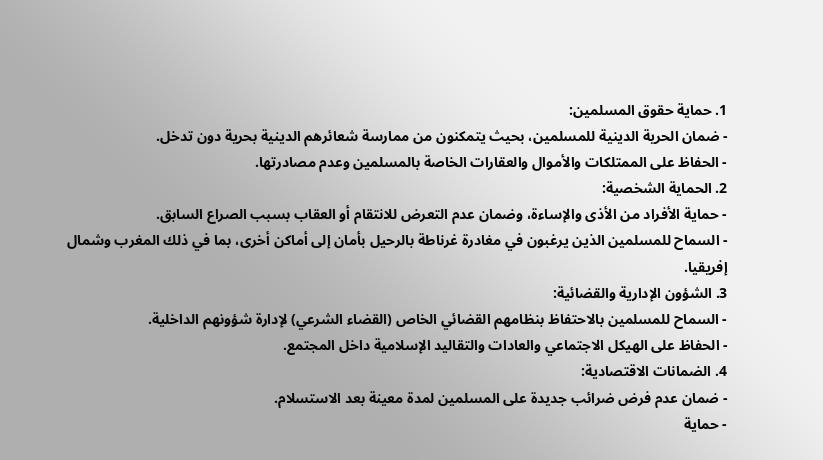1. حماية حقوق المسلمين:
- ضمان الحرية الدينية للمسلمين، بحيث يتمكنون من ممارسة شعائرهم الدينية بحرية دون تدخل.
- الحفاظ على الممتلكات والأموال والعقارات الخاصة بالمسلمين وعدم مصادرتها.
2. الحماية الشخصية:
- حماية الأفراد من الأذى والإساءة، وضمان عدم التعرض للانتقام أو العقاب بسبب الصراع السابق.
- السماح للمسلمين الذين يرغبون في مغادرة غرناطة بالرحيل بأمان إلى أماكن أخرى، بما في ذلك المغرب وشمال إفريقيا.
3. الشؤون الإدارية والقضائية:
- السماح للمسلمين بالاحتفاظ بنظامهم القضائي الخاص (القضاء الشرعي) لإدارة شؤونهم الداخلية.
- الحفاظ على الهيكل الاجتماعي والعادات والتقاليد الإسلامية داخل المجتمع.
4. الضمانات الاقتصادية:
- ضمان عدم فرض ضرائب جديدة على المسلمين لمدة معينة بعد الاستسلام.
- حماية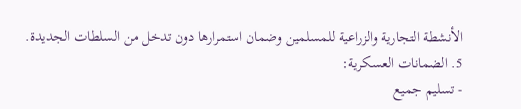الأنشطة التجارية والزراعية للمسلمين وضمان استمرارها دون تدخل من السلطات الجديدة.
5. الضمانات العسكرية:
- تسليم جميع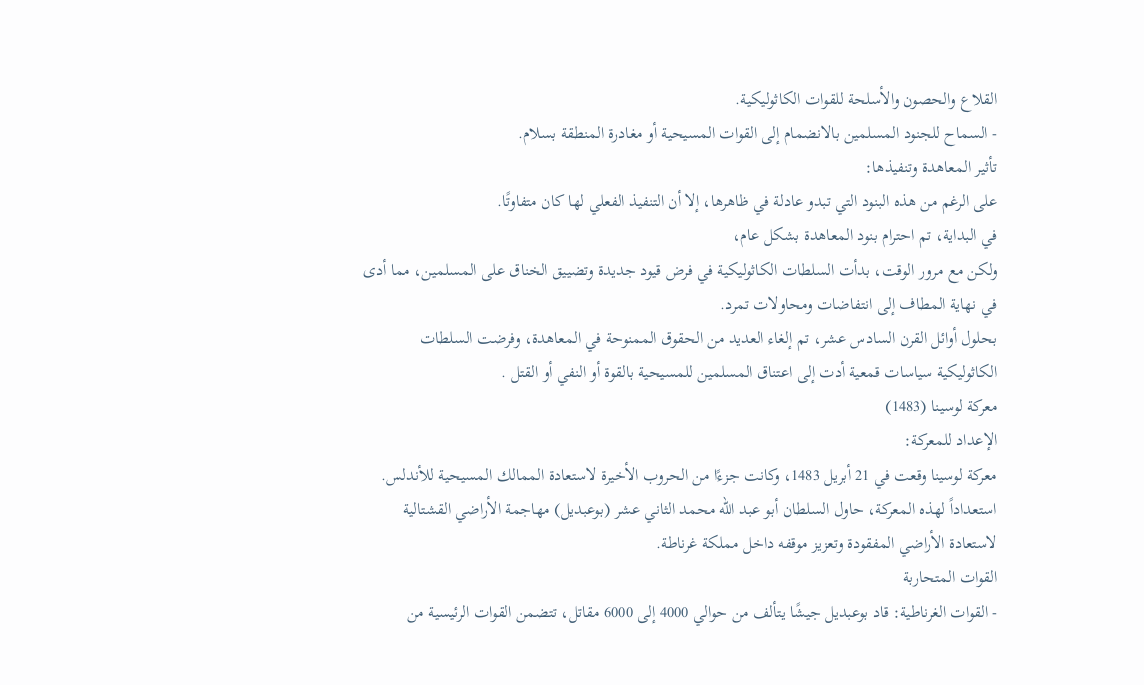القلاع والحصون والأسلحة للقوات الكاثوليكية.
- السماح للجنود المسلمين بالانضمام إلى القوات المسيحية أو مغادرة المنطقة بسلام.
تأثير المعاهدة وتنفيذها:
على الرغم من هذه البنود التي تبدو عادلة في ظاهرها، إلا أن التنفيذ الفعلي لها كان متفاوتًا.
في البداية، تم احترام بنود المعاهدة بشكل عام،
ولكن مع مرور الوقت، بدأت السلطات الكاثوليكية في فرض قيود جديدة وتضييق الخناق على المسلمين، مما أدى في نهاية المطاف إلى انتفاضات ومحاولات تمرد.
بحلول أوائل القرن السادس عشر، تم إلغاء العديد من الحقوق الممنوحة في المعاهدة، وفرضت السلطات الكاثوليكية سياسات قمعية أدت إلى اعتناق المسلمين للمسيحية بالقوة أو النفي أو القتل .
معركة لوسينا (1483)
الإعداد للمعركة:
معركة لوسينا وقعت في 21 أبريل 1483، وكانت جزءًا من الحروب الأخيرة لاستعادة الممالك المسيحية للأندلس.
استعداداً لهذه المعركة، حاول السلطان أبو عبد الله محمد الثاني عشر (بوعبديل) مهاجمة الأراضي القشتالية لاستعادة الأراضي المفقودة وتعزيز موقفه داخل مملكة غرناطة.
القوات المتحاربة
- القوات الغرناطية: قاد بوعبديل جيشًا يتألف من حوالي 4000 إلى 6000 مقاتل، تتضمن القوات الرئيسية من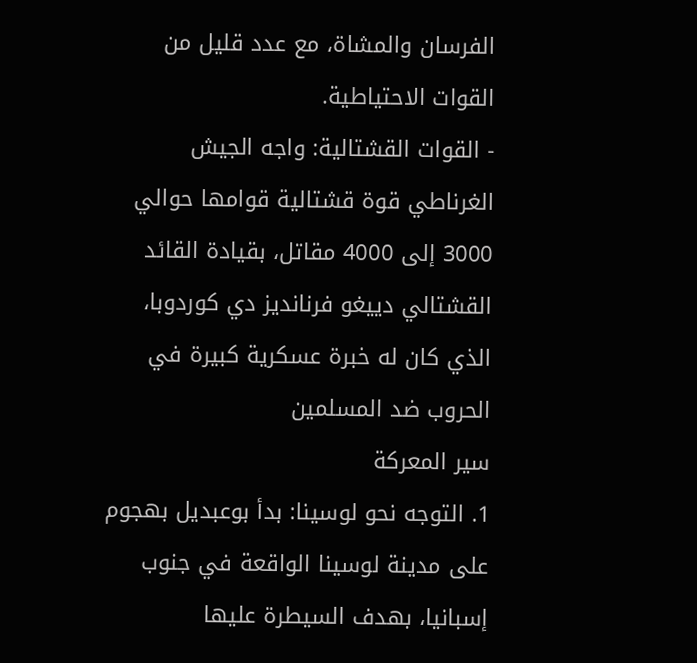الفرسان والمشاة، مع عدد قليل من القوات الاحتياطية.
- القوات القشتالية: واجه الجيش الغرناطي قوة قشتالية قوامها حوالي 3000 إلى 4000 مقاتل، بقيادة القائد القشتالي دييغو فرنانديز دي كوردوبا، الذي كان له خبرة عسكرية كبيرة في الحروب ضد المسلمين
سير المعركة
1. التوجه نحو لوسينا: بدأ بوعبديل بهجوم على مدينة لوسينا الواقعة في جنوب إسبانيا، بهدف السيطرة عليها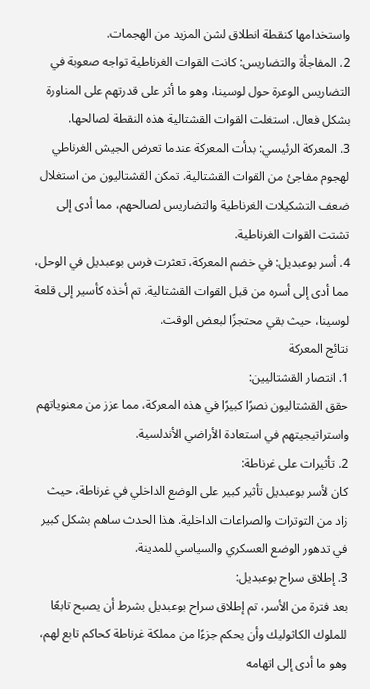واستخدامها كنقطة انطلاق لشن المزيد من الهجمات.
2. المفاجأة والتضاريس: كانت القوات الغرناطية تواجه صعوبة في التضاريس الوعرة حول لوسينا، وهو ما أثر على قدرتهم على المناورة بشكل فعال. استغلت القوات القشتالية هذه النقطة لصالحها.
3. المعركة الرئيسي: بدأت المعركة عندما تعرض الجيش الغرناطي لهجوم مفاجئ من القوات القشتالية. تمكن القشتاليون من استغلال ضعف التشكيلات الغرناطية والتضاريس لصالحهم، مما أدى إلى تشتت القوات الغرناطية.
4. أسر بوعبديل: في خضم المعركة، تعثرت فرس بوعبديل في الوحل، مما أدى إلى أسره من قبل القوات القشتالية. تم أخذه كأسير إلى قلعة لوسينا، حيث بقي محتجزًا لبعض الوقت.
نتائج المعركة
1. انتصار القشتاليين:
حقق القشتاليون نصرًا كبيرًا في هذه المعركة، مما عزز من معنوياتهم واستراتيجيتهم في استعادة الأراضي الأندلسية.
2. تأثيرات على غرناطة:
كان لأسر بوعبديل تأثير كبير على الوضع الداخلي في غرناطة، حيث زاد من التوترات والصراعات الداخلية. هذا الحدث ساهم بشكل كبير في تدهور الوضع العسكري والسياسي للمدينة.
3. إطلاق سراح بوعبديل:
بعد فترة من الأسر، تم إطلاق سراح بوعبديل بشرط أن يصبح تابعًا للملوك الكاثوليك وأن يحكم جزءًا من مملكة غرناطة كحاكم تابع لهم، وهو ما أدى إلى اتهامه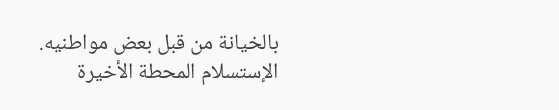بالخيانة من قبل بعض مواطنيه.
الإستسلام المحطة الأخيرة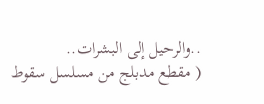..والرحيل إلى البشرات..
( مقطع مدبلج من مسلسل سقوط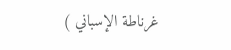غرناطة الإسباني )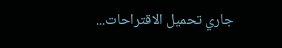جاري تحميل الاقتراحات...